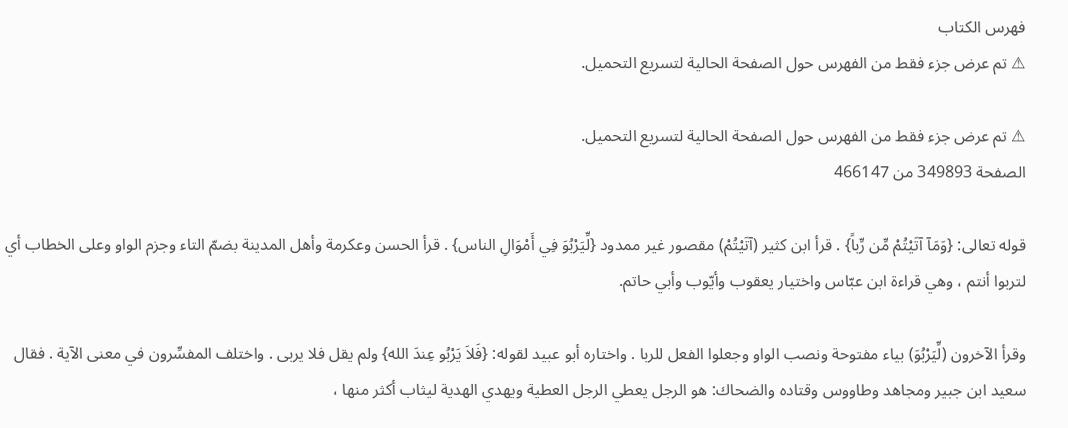فهرس الكتاب
⚠ تم عرض جزء فقط من الفهرس حول الصفحة الحالية لتسريع التحميل.

⚠ تم عرض جزء فقط من الفهرس حول الصفحة الحالية لتسريع التحميل.
الصفحة 349893 من 466147

قوله تعالى: {وَمَآ آتَيْتُمْ مِّن رِّباً} . قرأ ابن كثير (آتَيْتُمْ) مقصور غير ممدود {لِّيَرْبُوَ فِي أَمْوَالِ الناس} . قرأ الحسن وعكرمة وأهل المدينة بضمّ التاء وجزم الواو وعلى الخطاب أي لتربوا أنتم ، وهي قراءة ابن عبّاس واختيار يعقوب وأيّوب وأبي حاتم.

وقرأ الآخرون (لِّيَرْبُوَ) بياء مفتوحة ونصب الواو وجعلوا الفعل للربا . واختاره أبو عبيد لقوله: {فَلاَ يَرْبُو عِندَ الله} ولم يقل فلا يربى . واختلف المفسِّرون في معنى الآية . فقال سعيد ابن جبير ومجاهد وطاووس وقتاده والضحاك: هو الرجل يعطي الرجل العطية ويهدي الهدية ليثاب أكثر منها ،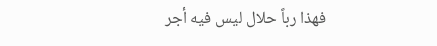فهذا رباً حلال ليس فيه أجر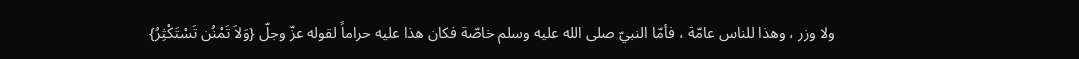ولا وزر ، وهذا للناس عامّة ، فأمّا النبيّ صلى الله عليه وسلم خاصّة فكان هذا عليه حراماً لقوله عزّ وجلّ {وَلاَ تَمْنُن تَسْتَكْثِرُ}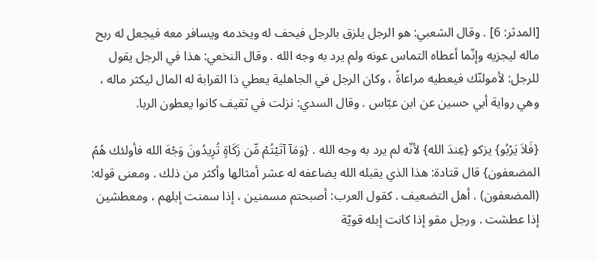[المدثر: 6] . وقال الشعبي: هو الرجل يلزق بالرجل فيحف له ويخدمه ويسافر معه فيجعل له ربح ماله ليجزيه وإنّما أعطاه التماس عونه ولم يرد به وجه الله . وقال النخعي: هذا في الرجل يقول للرجل: لأمولنّك فيعطيه مراعاةً ، وكان الرجل في الجاهلية يعطي ذا القرابة له المال ليكثر ماله ، وهي رواية أبي حسين عن ابن عبّاس . وقال السدي: نزلت في ثقيف كانوا يعطون الربا.

{فَلاَ يَرْبُو} يزكو {عِندَ الله} لأنّه لم يرد به وجه الله . {وَمَآ آتَيْتُمْ مِّن زَكَاةٍ تُرِيدُونَ وَجْهَ الله فأولئك هُمُ المضعفون} قال قتادة: هذا الذي يقبله الله يضاعفه له عشر أمثالها وأكثر من ذلك . ومعنى قوله: (المضعفون) . أهل التضعيف . كقول العرب: أصبحتم مسمنين ، إذا سمنت إبلهم ، ومعطشين إذا عطشت . ورجل مقو إذا كانت إبله قويّة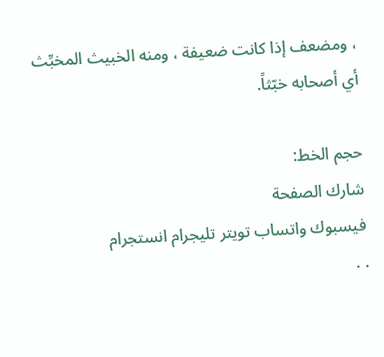، ومضعف إذا كانت ضعيفة ، ومنه الخبيث المخبِّث أي أصحابه خبّثاً.

حجم الخط:
شارك الصفحة
فيسبوك واتساب تويتر تليجرام انستجرام
. .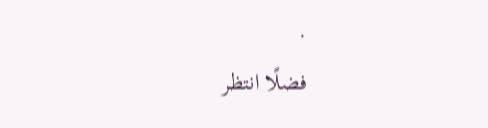.
فضلًا انتظر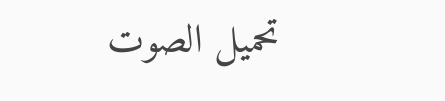تحميل الصوت